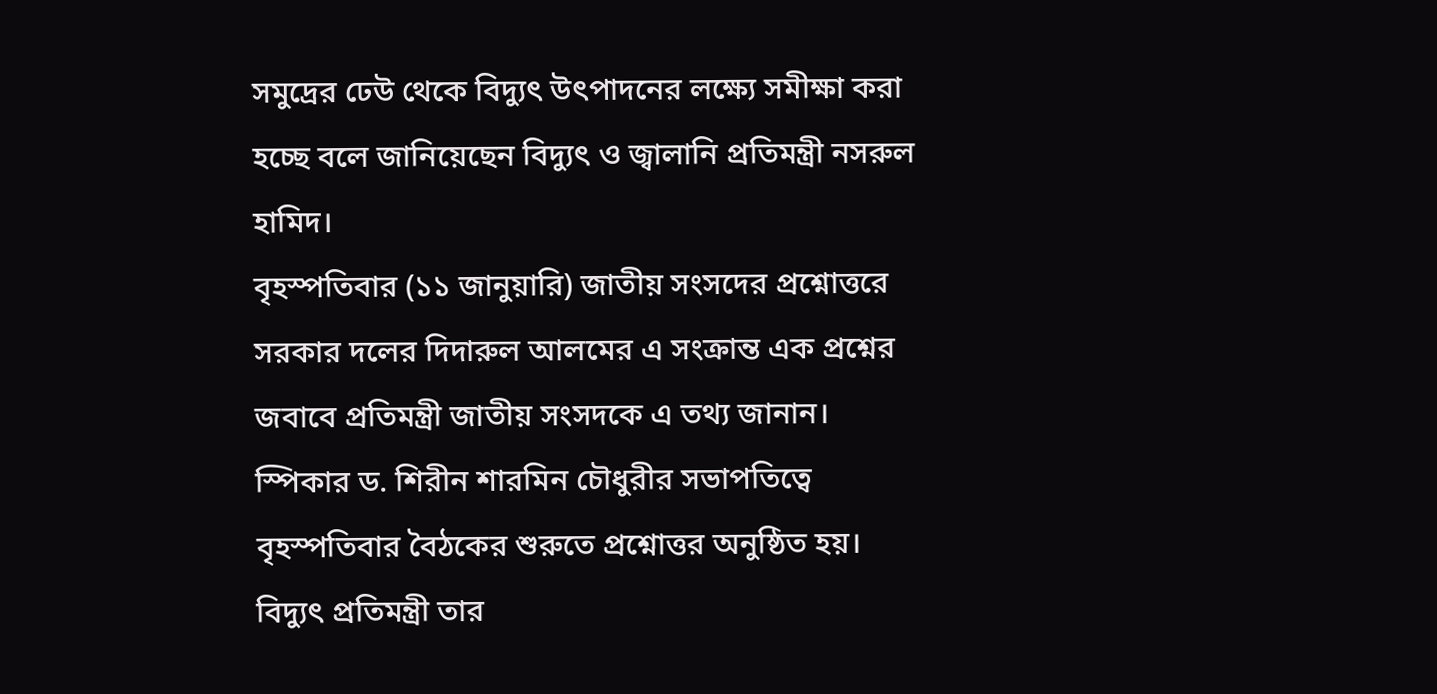সমুদ্রের ঢেউ থেকে বিদ্যুৎ উৎপাদনের লক্ষ্যে সমীক্ষা করা হচ্ছে বলে জানিয়েছেন বিদ্যুৎ ও জ্বালানি প্রতিমন্ত্রী নসরুল হামিদ।
বৃহস্পতিবার (১১ জানুয়ারি) জাতীয় সংসদের প্রশ্নোত্তরে সরকার দলের দিদারুল আলমের এ সংক্রান্ত এক প্রশ্নের জবাবে প্রতিমন্ত্রী জাতীয় সংসদকে এ তথ্য জানান। স্পিকার ড. শিরীন শারমিন চৌধুরীর সভাপতিত্বে বৃহস্পতিবার বৈঠকের শুরুতে প্রশ্নোত্তর অনুষ্ঠিত হয়।
বিদ্যুৎ প্রতিমন্ত্রী তার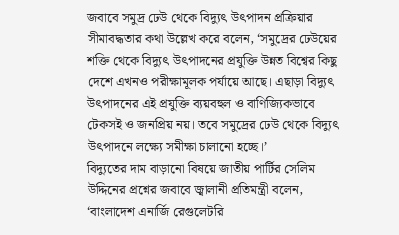জবাবে সমুদ্র ঢেউ থেকে বিদ্যুৎ উৎপাদন প্রক্রিয়ার সীমাবদ্ধতার কথা উল্লেখ করে বলেন, ‘সমুদ্রের ঢেউয়ের শক্তি থেকে বিদ্যুৎ উৎপাদনের প্রযুক্তি উন্নত বিশ্বের কিছু দেশে এখনও পরীক্ষামূলক পর্যায়ে আছে। এছাড়া বিদ্যুৎ উৎপাদনের এই প্রযুক্তি ব্যয়বহুল ও বাণিজ্যিকভাবে টেকসই ও জনপ্রিয় নয়। তবে সমুদ্রের ঢেউ থেকে বিদ্যুৎ উৎপাদনে লক্ষ্যে সমীক্ষা চালানো হচ্ছে।’
বিদ্যুতের দাম বাড়ানো বিষয়ে জাতীয় পার্টির সেলিম উদ্দিনের প্রশ্নের জবাবে জ্বালানী প্রতিমন্ত্রী বলেন, ‘বাংলাদেশ এনার্জি রেগুলেটরি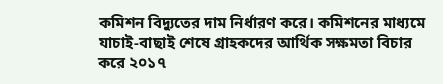কমিশন বিদ্যুতের দাম নির্ধারণ করে। কমিশনের মাধ্যমে যাচাই-বাছাই শেষে গ্রাহকদের আর্থিক সক্ষমতা বিচার করে ২০১৭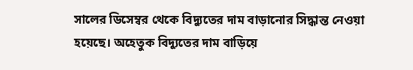সালের ডিসেম্বর থেকে বিদ্যুতের দাম বাড়ানোর সিদ্ধান্ত নেওয়া হয়েছে। অহেতুক বিদ্যুতের দাম বাড়িয়ে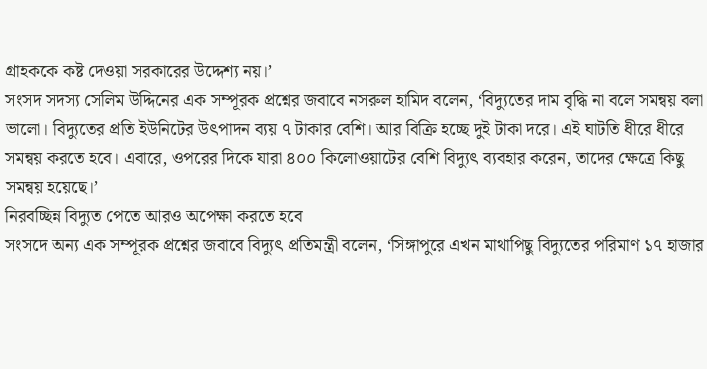গ্রাহককে কষ্ট দেওয়া সরকারের উদ্দেশ্য নয়।’
সংসদ সদস্য সেলিম উদ্দিনের এক সম্পূরক প্রশ্নের জবাবে নসরুল হামিদ বলেন, ‘বিদ্যুতের দাম বৃদ্ধি না বলে সমন্বয় বলা ভালো। বিদ্যুতের প্রতি ইউনিটের উৎপাদন ব্যয় ৭ টাকার বেশি। আর বিক্রি হচ্ছে দুই টাকা দরে। এই ঘাটতি ধীরে ধীরে সমন্বয় করতে হবে। এবারে, ওপরের দিকে যারা ৪০০ কিলোওয়াটের বেশি বিদ্যুৎ ব্যবহার করেন, তাদের ক্ষেত্রে কিছু সমন্বয় হয়েছে।’
নিরবচ্ছিন্ন বিদ্যুত পেতে আরও অপেক্ষা করতে হবে
সংসদে অন্য এক সম্পূরক প্রশ্নের জবাবে বিদ্যুৎ প্রতিমন্ত্রী বলেন, ‘সিঙ্গাপুরে এখন মাথাপিছু বিদ্যুতের পরিমাণ ১৭ হাজার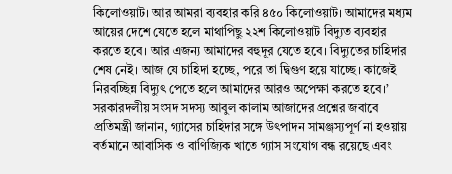কিলোওয়াট। আর আমরা ব্যবহার করি ৪৫০ কিলোওয়াট। আমাদের মধ্যম আয়ের দেশে যেতে হলে মাথাপিছু ২২শ কিলোওয়াট বিদ্যুত ব্যবহার করতে হবে। আর এজন্য আমাদের বহুদূর যেতে হবে। বিদ্যুতের চাহিদার শেষ নেই। আজ যে চাহিদা হচ্ছে, পরে তা দ্বিগুণ হয়ে যাচ্ছে। কাজেই নিরবচ্ছিন্ন বিদ্যুৎ পেতে হলে আমাদের আরও অপেক্ষা করতে হবে।’
সরকারদলীয় সংসদ সদস্য আবুল কালাম আজাদের প্রশ্নের জবাবে প্রতিমন্ত্রী জানান, গ্যাসের চাহিদার সঙ্গে উৎপাদন সামঞ্জস্যপূর্ণ না হওয়ায় বর্তমানে আবাসিক ও বাণিজ্যিক খাতে গ্যাস সংযোগ বন্ধ রয়েছে এবং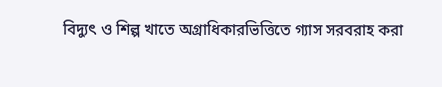বিদ্যুৎ ও শিল্প খাতে অগ্রাধিকারভিত্তিতে গ্যাস সরবরাহ করা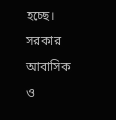হচ্ছে। সরকার আবাসিক ও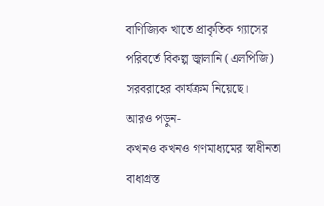বাণিজ্যিক খাতে প্রাকৃতিক গ্যাসের পরিবর্তে বিকল্প জ্বালানি (এলপিজি) সরবরাহের কার্যক্রম নিয়েছে।
আরও পড়ুন-
কখনও কখনও গণমাধ্যমের স্বাধীনতা বাধাগ্রস্ত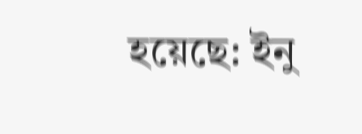হয়েছে: ইনু